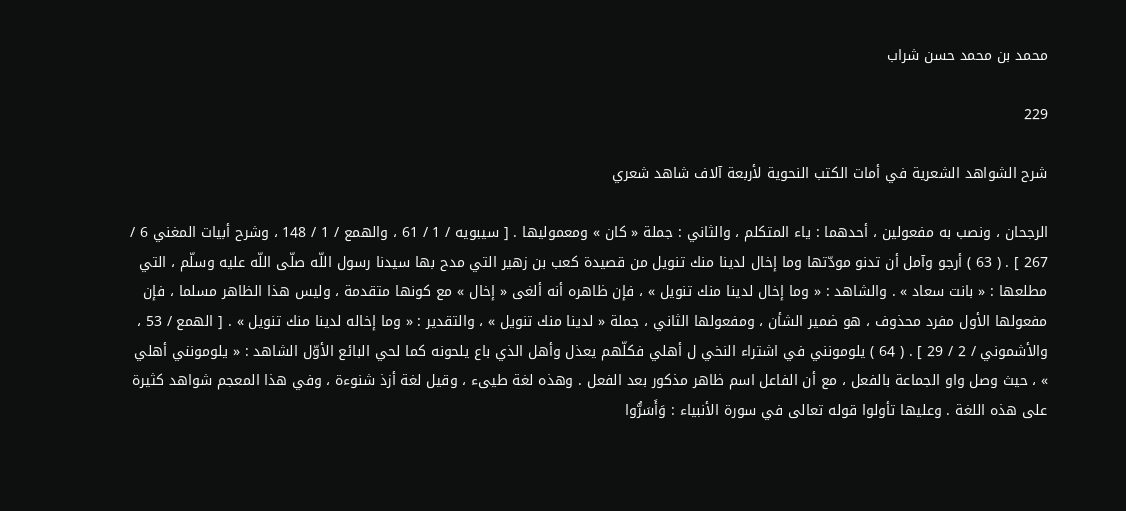محمد بن محمد حسن شراب

229

شرح الشواهد الشعرية في أمات الكتب النحوية لأربعة آلاف شاهد شعري

الرجحان ، ونصب به مفعولين ، أحدهما : ياء المتكلم ، والثاني : جملة « كان » ومعموليها . [ سيبويه / 1 / 61 ، والهمع / 1 / 148 ، وشرح أبيات المغني 6 / 267 ] . ( 63 ) أرجو وآمل أن تدنو مودّتها وما إخال لدينا منك تنويل من قصيدة كعب بن زهير التي مدح بها سيدنا رسول اللّه صلّى اللّه عليه وسلّم ، التي مطلعها : « بانت سعاد » . والشاهد : « وما إخال لدينا منك تنويل » ، فإن ظاهره أنه ألغى « إخال » مع كونها متقدمة ، وليس هذا الظاهر مسلما ، فإن مفعولها الأول مفرد محذوف ، هو ضمير الشأن ، ومفعولها الثاني ، جملة « لدينا منك تنويل » ، والتقدير : « وما إخاله لدينا منك تنويل » . [ الهمع / 53 ، والأشموني / 2 / 29 ] . ( 64 ) يلومونني في اشتراء النخي ل أهلي فكلّهم يعذل وأهل الذي باع يلحونه كما لحي البائع الأوّل الشاهد : « يلومونني أهلي » ، حيث وصل واو الجماعة بالفعل ، مع أن الفاعل اسم ظاهر مذكور بعد الفعل . وهذه لغة طيىء ، وقيل لغة أزذ شنوءة ، وفي هذا المعجم شواهد كثيرة على هذه اللغة . وعليها تأولوا قوله تعالى في سورة الأنبياء : وَأَسَرُّوا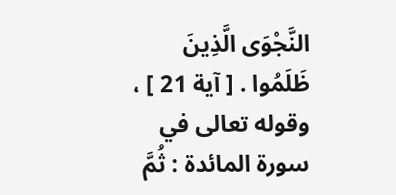النَّجْوَى الَّذِينَ ظَلَمُوا . [ آية 21 ] ، وقوله تعالى في سورة المائدة : ثُمَّ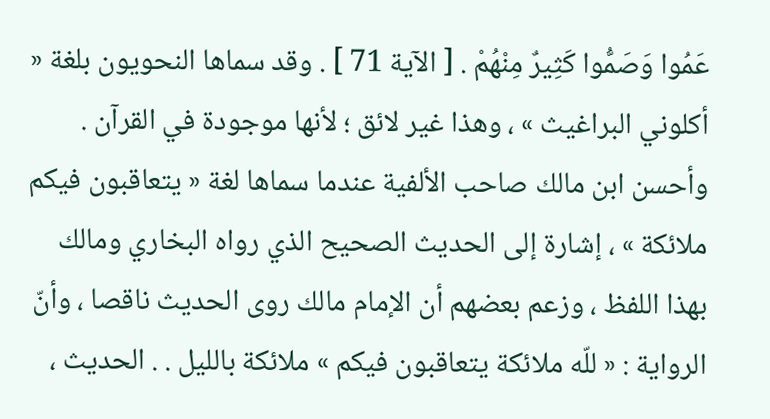عَمُوا وَصَمُّوا كَثِيرٌ مِنْهُمْ . [ الآية 71 ] . وقد سماها النحويون بلغة « أكلوني البراغيث » ، وهذا غير لائق ؛ لأنها موجودة في القرآن . وأحسن ابن مالك صاحب الألفية عندما سماها لغة « يتعاقبون فيكم ملائكة » ، إشارة إلى الحديث الصحيح الذي رواه البخاري ومالك بهذا اللفظ ، وزعم بعضهم أن الإمام مالك روى الحديث ناقصا ، وأنّ الرواية : « للّه ملائكة يتعاقبون فيكم » ملائكة بالليل . . الحديث ،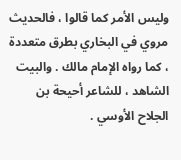وليس الأمر كما قالوا ، فالحديث مروي في البخاري بطرق متعددة ، كما رواه الإمام مالك . والبيت الشاهد ، للشاعر أحيحة بن الجلاح الأوسي .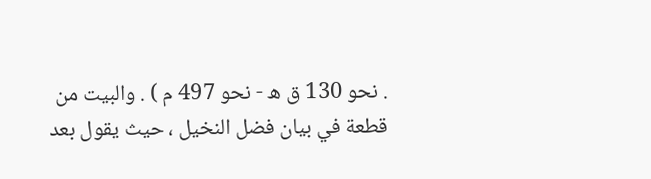. نحو 130 ق ه - نحو 497 م ) . والبيت من قطعة في بيان فضل النخيل ، حيث يقول بعد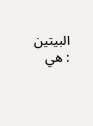البيتين : هي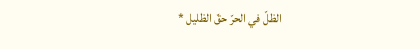الظلّ في الحرّ حقّ الظليل *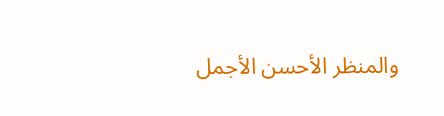والمنظر الأحسن الأجمل